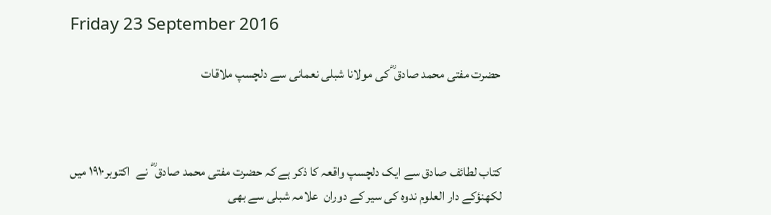Friday 23 September 2016

حضرت مفتی محمد صادق ؓ کی مولانا شبلی نعمانی سے دلچسپ ملاقات



کتاب لطائف صادق سے ایک دلچسپ واقعہ کا ذکر ہے کہ حضرت مفتی محمد صادق ؓ  نے  اکتوبر۱۹۱۰ میں لکھنؤکے دار العلوم ندوہ کی سیر کے دوران  علامہ شبلی سے بھی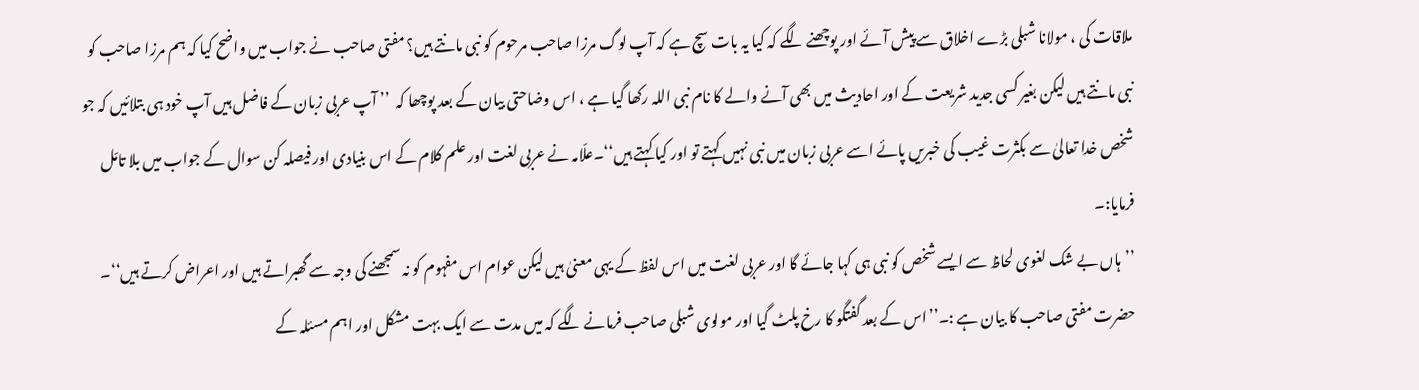ملاقات کی ، مولانا شبلی بڑے اخلاق سے پیش آئے اور پوچھنے لگے کہ کیا یہ بات سچ ہے کہ آپ لوگ مرزا صاحب مرحوم کو نبی مانتے ہیں؟ مفتی صاحب نے جواب میں واضح کیا کہ ہم مرزا صاحب کو نبی مانتے ہیں لیکن بغیر کسی جدید شریعت کے اور احادیث میں بھی آنے والے کا نام نبی اللہ رکھا گیا ہے ، اس وضاحتی بیان کے بعد پوچھا کہ  ’’ آپ عربی زبان کے فاضل ہیں آپ خود ہی بتلائیں کہ جو شخص خدا تعالیٰ سے بکثرت غیب کی خبریں پائے اسے عربی زبان میں نبی نہیں کہتے تو اور کیا کہتے ہیں‘‘۔علّامہ نے عربی لغت اور علم کلام کے اس بنیادی اور فیصلہ کن سوال کے جواب میں بلا تامّل فرمایا:۔
’’ہاں بے شک لغوی لحاظ سے ایسے شخص کو نبی ہی کہا جائے گا اور عربی لغت میں اس لفظ کے یہی معنیٰ ہیں لیکن عوام اس مفہوم کو نہ سمجھنے کی وجہ سے گھبراتے ہیں اور اعراض کرتے ہیں‘‘۔
حضرت مفتی صاحب کا بیان ہے :۔’’اس کے بعد گفتگو کا رخ پلٹ گیا اور مولوی شبلی صاحب فرمانے لگے کہ میں مدت سے ایک بہت مشکل اور اہم مسئلہ کے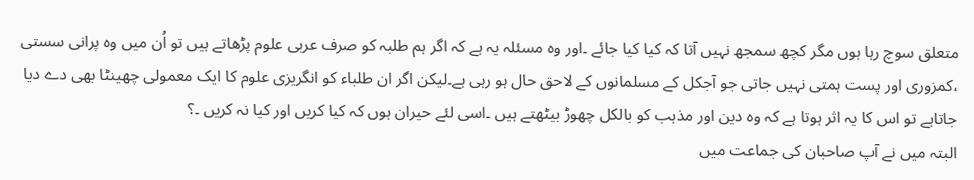متعلق سوچ رہا ہوں مگر کچھ سمجھ نہیں آتا کہ کیا کیا جائے ۔اور وہ مسئلہ یہ ہے کہ اگر ہم طلبہ کو صرف عربی علوم پڑھاتے ہیں تو اُن میں وہ پرانی سستی ،کمزوری اور پست ہمتی نہیں جاتی جو آجکل کے مسلمانوں کے لاحق حال ہو رہی ہے۔لیکن اگر ان طلباء کو انگریزی علوم کا ایک معمولی چھینٹا بھی دے دیا جاتاہے تو اس کا یہ اثر ہوتا ہے کہ وہ دین اور مذہب کو بالکل چھوڑ بیٹھتے ہیں ۔اسی لئے حیران ہوں کہ کیا کریں اور کیا نہ کریں ۔؟
البتہ میں نے آپ صاحبان کی جماعت میں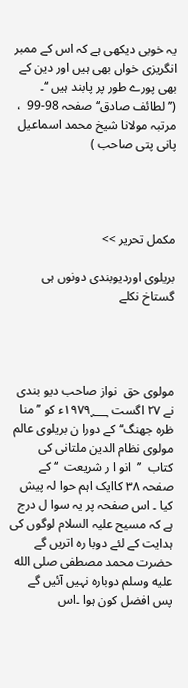یہ خوبی دیکھی ہے کہ اس کے ممبر انگریزی خواں بھی ہیں اور دین کے بھی پورے طور پر پابند ہیں ‘‘۔
(’’لطائف صادق‘‘ صفحہ 98-99  ، مرتبہ مولانا شیخ محمد اسماعیل پانی پتی صاحب )




مکمل تحریر >>

بریلوی اوردیوبندی دونوں ہی گستاخ نکلے




مولوی حق  نواز صاحب دیو بندی نے ۲۷ اگست ۱۹۷۹؁ء کو ’’ منا ظرہ جھنگ‘‘کے دورا ن بریلوی عالم مولوی نظام الدین ملتانی کی کتاب  ’’  انو ا ر شریعت  ‘‘ کے صفحہ ۳۸ کاایک اہم حوا لہ پیش کیا ۔ اس صفحہ پر یہ سوا ل درج ہے کہ مسیح علیہ السلام لوگوں کی ہدایت کے لئے دوبا رہ اتریں گے حضرت محمد مصطفی صلى الله عليه وسلم دوبارہ نہیں آئیں گے  پس افضل کون ہوا ۔اس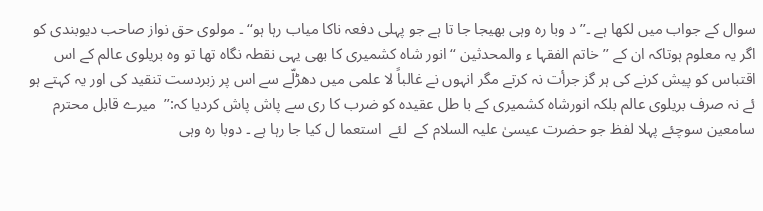سوال کے جواب میں لکھا ہے ۔’’ د وبا رہ وہی بھیجا جا تا ہے جو پہلی دفعہ ناکا میاب رہا ہو‘‘ ۔ مولوی حق نواز صاحب دیوبندی کو اگر یہ معلوم ہوتاکہ ان کے ’’ خاتم الفقہا ء والمحدثین ‘‘ انور شاہ کشمیری کا بھی یہی نقطہ نگاہ تھا تو وہ بریلوی عالم کے اس اقتباس کو پیش کرنے کی ہر گز جرأت نہ کرتے مگر انہوں نے غالباً لا علمی میں دھڑلّے سے اس پر زبردست تنقید کی اور یہ کہتے ہو ئے نہ صرف بریلوی عالم بلکہ انورشاہ کشمیری کے با طل عقیدہ کو ضرب کا ری سے پاش پاش کردیا کہ:’’  میرے قابل محترم سامعین سوچئے پہلا لفظ جو حضرت عیسیٰ علیہ السلام کے  لئے  استعما ل کیا جا رہا ہے ۔ دوبا رہ وہی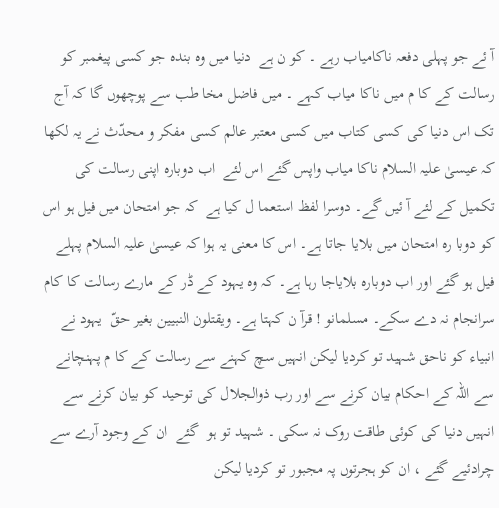آ ئے جو پہلی دفعہ ناکامیاب رہے ۔ کو ن ہے  دنیا میں وہ بندہ جو کسی پیغمبر کو رسالت کے کا م میں ناکا میاب کہے ۔ میں فاضل مخا طب سے پوچھوں گا کہ آج  تک اس دنیا کی کسی کتاب میں کسی معتبر عالم کسی مفکر و محدّث نے یہ لکھا کہ عیسیٰ علیہ السلام ناکا میاب واپس گئے اس لئے  اب دوبارہ اپنی رسالت کی تکمیل کے لئے آ ئیں گے۔ دوسرا لفظ استعما ل کیا ہے  کہ جو امتحان میں فیل ہو اس کو دوبا رہ امتحان میں بلایا جاتا ہے۔ اس کا معنی یہ ہوا کہ عیسیٰ علیہ السلام پہلے فیل ہو گئے اور اب دوبارہ بلایاجا رہا ہے۔ کہ وہ یہود کے ڈر کے مارے رسالت کا کام سرانجام نہ دے سکے۔ مسلمانو ! قرآ ن کہتا ہے۔ ويقتلون النبيين بغير حقّ  یہود نے انبیاء کو ناحق شہید تو کردیا لیکن انہیں سچ کہنے سے رسالت کے کا م پہنچانے سے اللہ کے احکام بیان کرنے سے اور رب ذوالجلال کی توحید کو بیان کرنے سے انہیں دنیا کی کوئی طاقت روک نہ سکی ۔ شہید تو ہو  گئے  ان کے وجود آرے سے چرادئیے گئے ، ان کو ہجرتوں پہ مجبور تو کردیا لیکن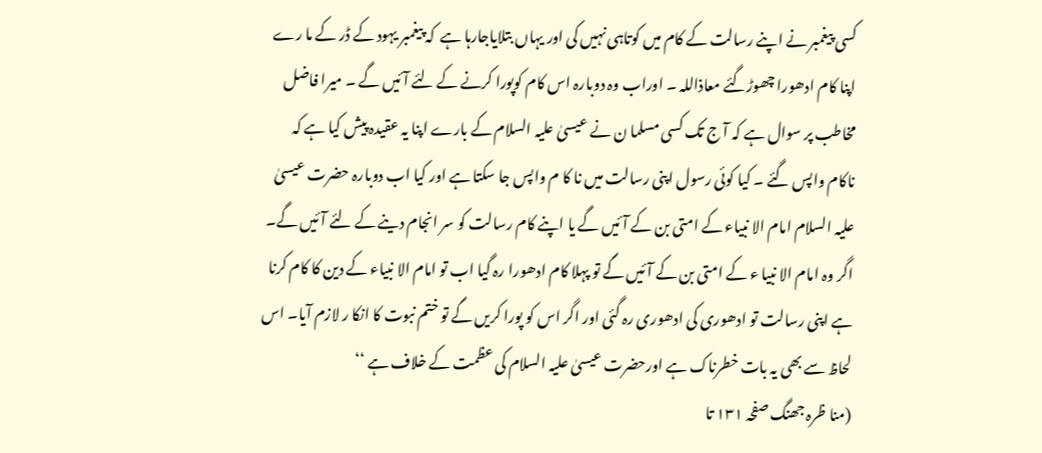کسی پیغمبر نے اپنے رسالت کے کام میں کوتاہی نہیں کی اور یہاں بتلایاجارہا ہے  کہ پیغمبر یہود کے ڈر کے ما رے اپنا کام ادھورا چھوڑگئے معاذاللہ ۔ اوراب وہ دوبارہ اس کام کوپورا کرنے کے لئے آ ئیں گے ۔ میرا فاضل مخاطب پر سوال ہے کہ آ ج تک کسی مسلما ن نے عیسیٰ علیہ السلام کے بارے اپنا یہ عقیدہ پیش کیا ہے کہ ناکام واپس گئے ۔ کیا کوئی رسول اپنی رسالت میں نا کا م واپس جا سکتا ہے اور کیا اب دوبارہ حضرت عیسیٰ علیہ السلام امام الا نبیاء کے امتی بن کے آ ئیں گے یا اپنے کام رسالت کو سر انجام دینے کے لئے آ ئیں گے۔ اگر وہ امام الا نبیا ء کے امتی بن کے آ ئیں گے تو پہلا کام ادھورا رہ گیا اب تو امام الا نبیاء کے دین کا کام کرنا ہے اپنی رسالت تو ادھوری کی ادھوری رہ گئی اور اگر اس کو پورا کریں گے تو ختم نبوت کا انکا ر لازم آیا۔ اس لحاظ سے بھی یہ بات خطرناک ہے اورحضرت عیسیٰ علیہ السلام کی عظمت کے خلاف ہے ‘‘
(منا ظرہ جھنگ صفحہ ۱۳۱ تا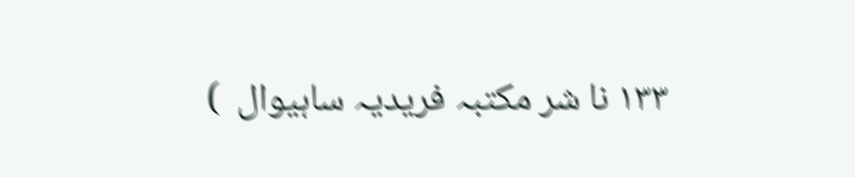۱۳۳ نا شر مکتبہ فریدیہ ساہیوال  )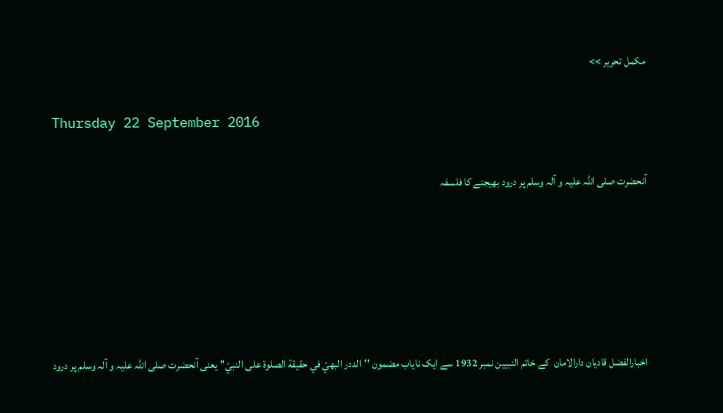مکمل تحریر >>

Thursday 22 September 2016

آنحضرت صلی اللہ علیہ و آلہ وسلم پر درود بھیجنے کا فلسفہ





اخبارالفضل قادیان دارالامان  کے خاتم النبیین نمبر 1932 سے ایک نایاب مضمون ''الددر البھيّ في حقیقة الصلوۃ علی النبيّ'' یعنی آنحضرت صلی اللہ علیہ و آلہ وسلم پر درود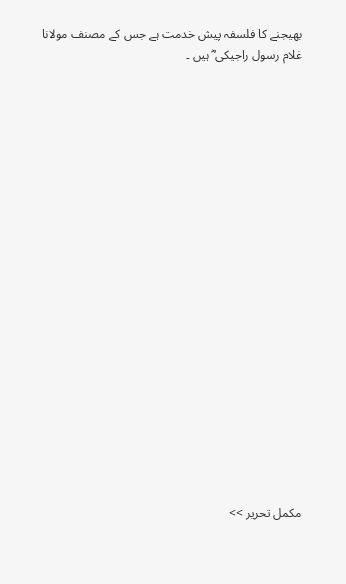بھیجنے کا فلسفہ پیش خدمت ہے جس کے مصنف مولانا غلام رسول راجیکی ؓ ہیں ۔




















مکمل تحریر >>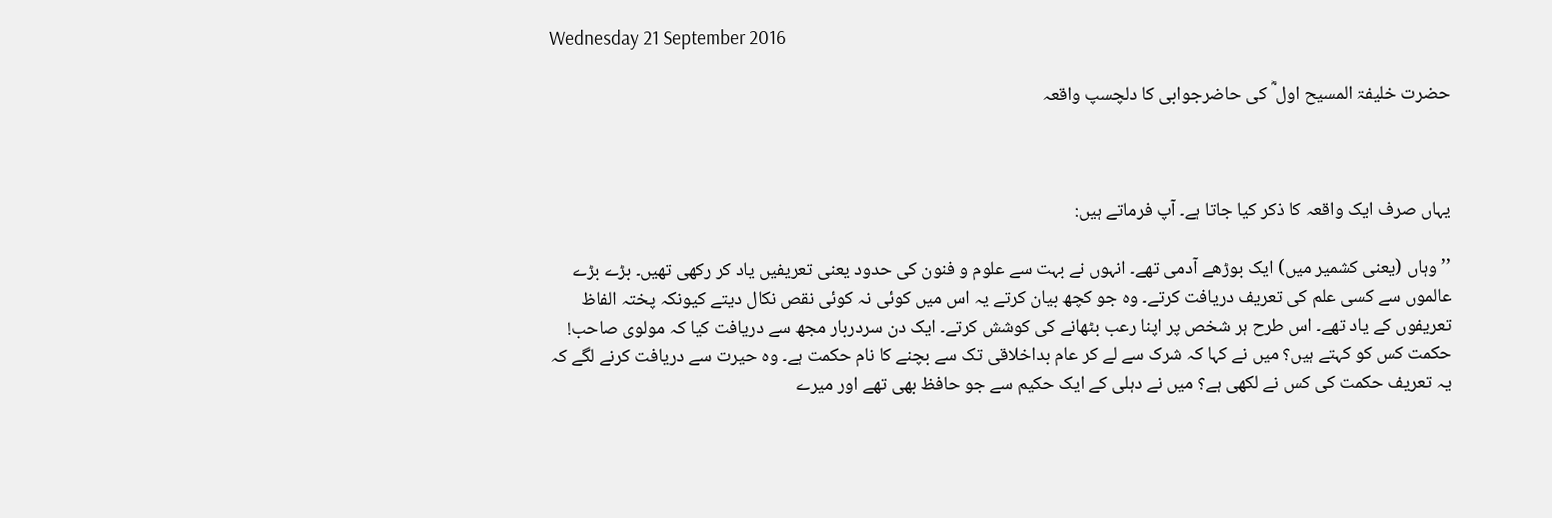Wednesday 21 September 2016

حضرت خلیفۃ المسیح اول ؓ کی حاضرجوابی کا دلچسپ واقعہ



یہاں صرف ایک واقعہ کا ذکر کیا جاتا ہے۔ آپ فرماتے ہیں:

’’وہاں (یعنی کشمیر میں) ایک بوڑھے آدمی تھے۔ انہوں نے بہت سے علوم و فنون کی حدود یعنی تعریفیں یاد کر رکھی تھیں۔ بڑے بڑے عالموں سے کسی علم کی تعریف دریافت کرتے۔ وہ جو کچھ بیان کرتے یہ اس میں کوئی نہ کوئی نقص نکال دیتے کیونکہ پختہ الفاظ تعریفوں کے یاد تھے۔ اس طرح ہر شخص پر اپنا رعب بٹھانے کی کوشش کرتے۔ ایک دن سردربار مجھ سے دریافت کیا کہ مولوی صاحب! حکمت کس کو کہتے ہیں؟ میں نے کہا کہ شرک سے لے کر عام بداخلاقی تک سے بچنے کا نام حکمت ہے۔ وہ حیرت سے دریافت کرنے لگے کہ یہ تعریف حکمت کی کس نے لکھی ہے؟ میں نے دہلی کے ایک حکیم سے جو حافظ بھی تھے اور میرے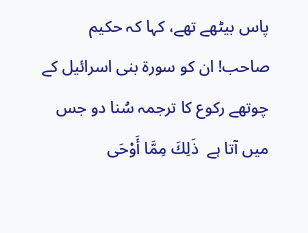پاس بیٹھے تھے، کہا کہ حکیم صاحب! ان کو سورۃ بنی اسرائیل کے چوتھے رکوع کا ترجمہ سُنا دو جس میں آتا ہے  ذَلِكَ مِمَّا أَوْحَى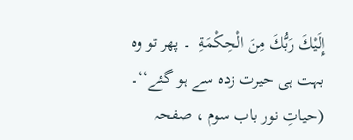إِلَيْكَ رَبُّكَ مِنَ الْحِكْمَةِ  ۔ پھر تو وہ بہت ہی حیرت زدہ سے ہو گئے‘‘۔
(حیاتِ نور باب سوم ، صفحہ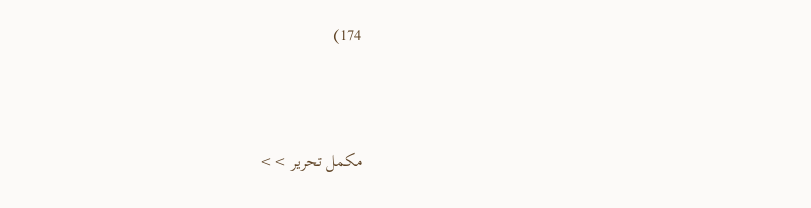174)




مکمل تحریر >>